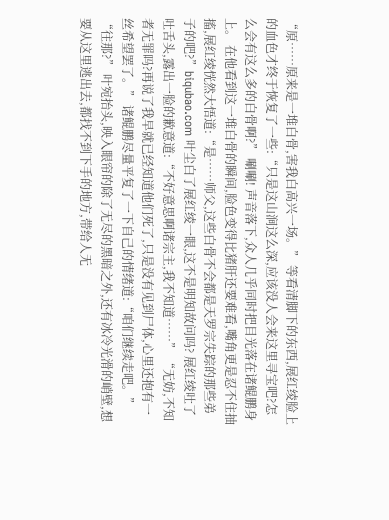“原……原来是一堆白骨,害我白高兴一场。” 等看清脚下的东西,展红绫脸上的血色才终于恢复了一些:“只是这山涧这么深,应该没人会来这里寻宝吧?怎么会有这么多的白骨啊?” 唰唰! 声音落下,众人几乎同时把目光落在诸鲲鹏身上。 在他看到这一堆白骨的瞬间,脸色变得比猪肝还要难看,嘴角更是忍不住抽搐,展红绫恍然大悟道:“是……师父,这些白骨不会都是天罗宗失踪的那些弟子的吧?”biqubao.com 叶尘白了展红绫一眼,这不是明知故问吗? 展红绫吐了吐舌头,露出一脸的歉意道:“不好意思啊诸宗主,我不知道……” “无妨,不知者无罪吗?再说了我早就已经知道他们死了,只是没有见到尸体,心里还抱有一丝希望罢了。” 诸鲲鹏尽量平复了一下自己的情绪道:“咱们继续走吧。” “往那?” 叶宛抬头,映入眼帘的除了无尽的黑暗之外,还有冰冷光滑的峭壁,想要从这里逃出去,都找不到下手的地方,带给人无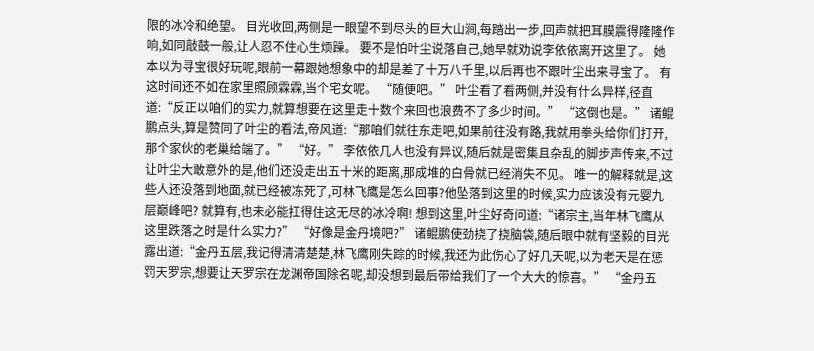限的冰冷和绝望。 目光收回,两侧是一眼望不到尽头的巨大山涧,每踏出一步,回声就把耳膜震得隆隆作响,如同敲鼓一般,让人忍不住心生烦躁。 要不是怕叶尘说落自己,她早就劝说李依依离开这里了。 她本以为寻宝很好玩呢,眼前一幕跟她想象中的却是差了十万八千里,以后再也不跟叶尘出来寻宝了。 有这时间还不如在家里照顾霖霖,当个宅女呢。 “随便吧。” 叶尘看了看两侧,并没有什么异样,径直道:“反正以咱们的实力,就算想要在这里走十数个来回也浪费不了多少时间。” “这倒也是。” 诸鲲鹏点头,算是赞同了叶尘的看法,帝风道:“那咱们就往东走吧,如果前往没有路,我就用拳头给你们打开,那个家伙的老巢给端了。” “好。” 李依依几人也没有异议,随后就是密集且杂乱的脚步声传来,不过让叶尘大敢意外的是,他们还没走出五十米的距离,那成堆的白骨就已经消失不见。 唯一的解释就是,这些人还没落到地面,就已经被冻死了,可林飞鹰是怎么回事?他坠落到这里的时候,实力应该没有元婴九层巅峰吧? 就算有,也未必能扛得住这无尽的冰冷啊! 想到这里,叶尘好奇问道:“诸宗主,当年林飞鹰从这里跌落之时是什么实力?” “好像是金丹境吧?” 诸鲲鹏使劲挠了挠脑袋,随后眼中就有坚毅的目光露出道:“金丹五层,我记得清清楚楚,林飞鹰刚失踪的时候,我还为此伤心了好几天呢,以为老天是在惩罚天罗宗,想要让天罗宗在龙渊帝国除名呢,却没想到最后带给我们了一个大大的惊喜。” “金丹五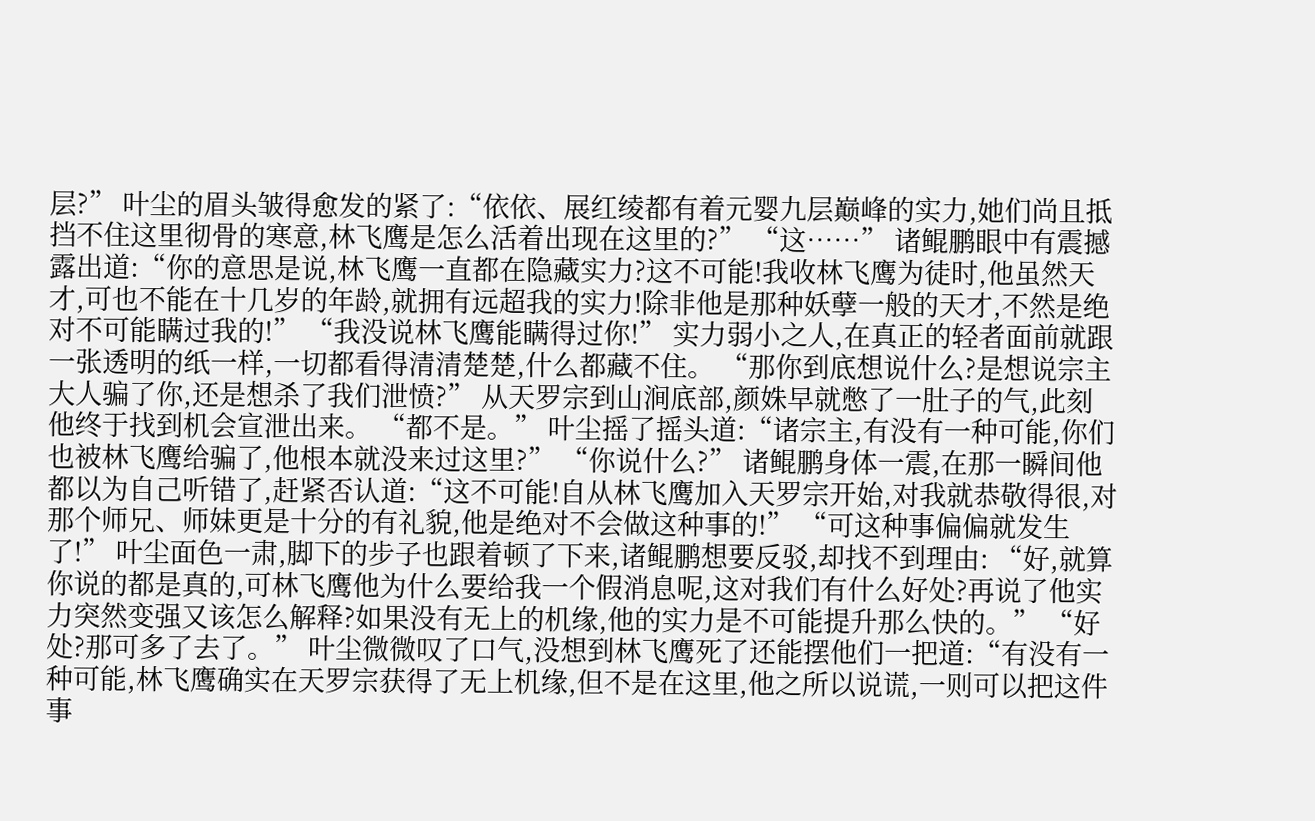层?” 叶尘的眉头皱得愈发的紧了:“依依、展红绫都有着元婴九层巅峰的实力,她们尚且抵挡不住这里彻骨的寒意,林飞鹰是怎么活着出现在这里的?” “这……” 诸鲲鹏眼中有震撼露出道:“你的意思是说,林飞鹰一直都在隐藏实力?这不可能!我收林飞鹰为徒时,他虽然天才,可也不能在十几岁的年龄,就拥有远超我的实力!除非他是那种妖孽一般的天才,不然是绝对不可能瞒过我的!” “我没说林飞鹰能瞒得过你!” 实力弱小之人,在真正的轻者面前就跟一张透明的纸一样,一切都看得清清楚楚,什么都藏不住。 “那你到底想说什么?是想说宗主大人骗了你,还是想杀了我们泄愤?” 从天罗宗到山涧底部,颜姝早就憋了一肚子的气,此刻他终于找到机会宣泄出来。 “都不是。” 叶尘摇了摇头道:“诸宗主,有没有一种可能,你们也被林飞鹰给骗了,他根本就没来过这里?” “你说什么?” 诸鲲鹏身体一震,在那一瞬间他都以为自己听错了,赶紧否认道:“这不可能!自从林飞鹰加入天罗宗开始,对我就恭敬得很,对那个师兄、师妹更是十分的有礼貌,他是绝对不会做这种事的!” “可这种事偏偏就发生了!” 叶尘面色一肃,脚下的步子也跟着顿了下来,诸鲲鹏想要反驳,却找不到理由: “好,就算你说的都是真的,可林飞鹰他为什么要给我一个假消息呢,这对我们有什么好处?再说了他实力突然变强又该怎么解释?如果没有无上的机缘,他的实力是不可能提升那么快的。” “好处?那可多了去了。” 叶尘微微叹了口气,没想到林飞鹰死了还能摆他们一把道:“有没有一种可能,林飞鹰确实在天罗宗获得了无上机缘,但不是在这里,他之所以说谎,一则可以把这件事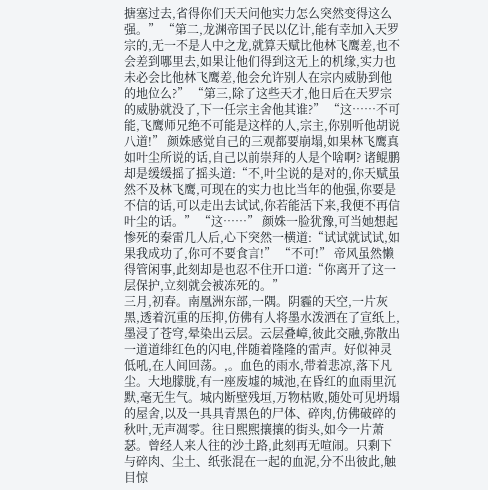搪塞过去,省得你们天天问他实力怎么突然变得这么强。” “第二,龙渊帝国子民以亿计,能有幸加入天罗宗的,无一不是人中之龙,就算天赋比他林飞鹰差,也不会差到哪里去,如果让他们得到这无上的机缘,实力也未必会比他林飞鹰差,他会允许别人在宗内威胁到他的地位么?” “第三,除了这些天才,他日后在天罗宗的威胁就没了,下一任宗主舍他其谁?” “这……不可能,飞鹰师兄绝不可能是这样的人,宗主,你别听他胡说八道!” 颜姝感觉自己的三观都要崩塌,如果林飞鹰真如叶尘所说的话,自己以前崇拜的人是个啥啊? 诸鲲鹏却是缓缓摇了摇头道:“不,叶尘说的是对的,你天赋虽然不及林飞鹰,可现在的实力也比当年的他强,你要是不信的话,可以走出去试试,你若能活下来,我便不再信叶尘的话。” “这……” 颜姝一脸犹豫,可当她想起惨死的秦雷几人后,心下突然一横道:“试试就试试,如果我成功了,你可不要食言!” “不可!” 帝风虽然懒得管闲事,此刻却是也忍不住开口道:“你离开了这一层保护,立刻就会被冻死的。”
三月,初春。南凰洲东部,一隅。阴霾的天空,一片灰黑,透着沉重的压抑,仿佛有人将墨水泼洒在了宣纸上,墨浸了苍穹,晕染出云层。云层叠嶂,彼此交融,弥散出一道道绯红色的闪电,伴随着隆隆的雷声。好似神灵低吼,在人间回荡。,。血色的雨水,带着悲凉,落下凡尘。大地朦胧,有一座废墟的城池,在昏红的血雨里沉默,毫无生气。城内断壁残垣,万物枯败,随处可见坍塌的屋舍,以及一具具青黑色的尸体、碎肉,仿佛破碎的秋叶,无声凋零。往日熙熙攘攘的街头,如今一片萧瑟。曾经人来人往的沙土路,此刻再无喧闹。只剩下与碎肉、尘土、纸张混在一起的血泥,分不出彼此,触目惊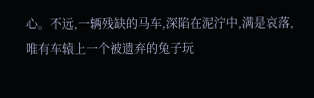心。不远,一辆残缺的马车,深陷在泥泞中,满是哀落,唯有车辕上一个被遗弃的兔子玩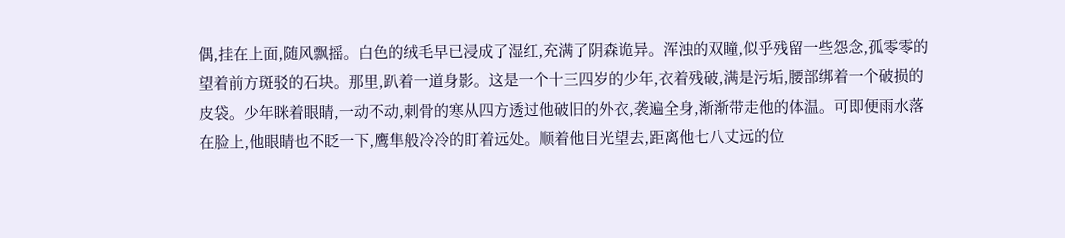偶,挂在上面,随风飘摇。白色的绒毛早已浸成了湿红,充满了阴森诡异。浑浊的双瞳,似乎残留一些怨念,孤零零的望着前方斑驳的石块。那里,趴着一道身影。这是一个十三四岁的少年,衣着残破,满是污垢,腰部绑着一个破损的皮袋。少年眯着眼睛,一动不动,刺骨的寒从四方透过他破旧的外衣,袭遍全身,渐渐带走他的体温。可即便雨水落在脸上,他眼睛也不眨一下,鹰隼般冷冷的盯着远处。顺着他目光望去,距离他七八丈远的位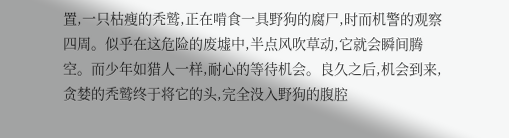置,一只枯瘦的秃鹫,正在啃食一具野狗的腐尸,时而机警的观察四周。似乎在这危险的废墟中,半点风吹草动,它就会瞬间腾空。而少年如猎人一样,耐心的等待机会。良久之后,机会到来,贪婪的秃鹫终于将它的头,完全没入野狗的腹腔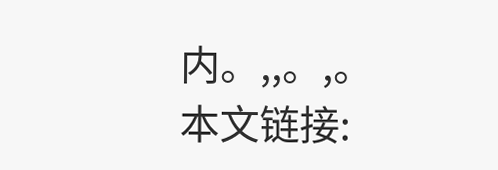内。,,。,。
本文链接: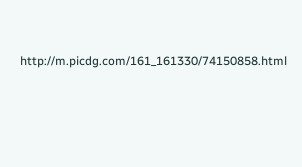http://m.picdg.com/161_161330/74150858.html